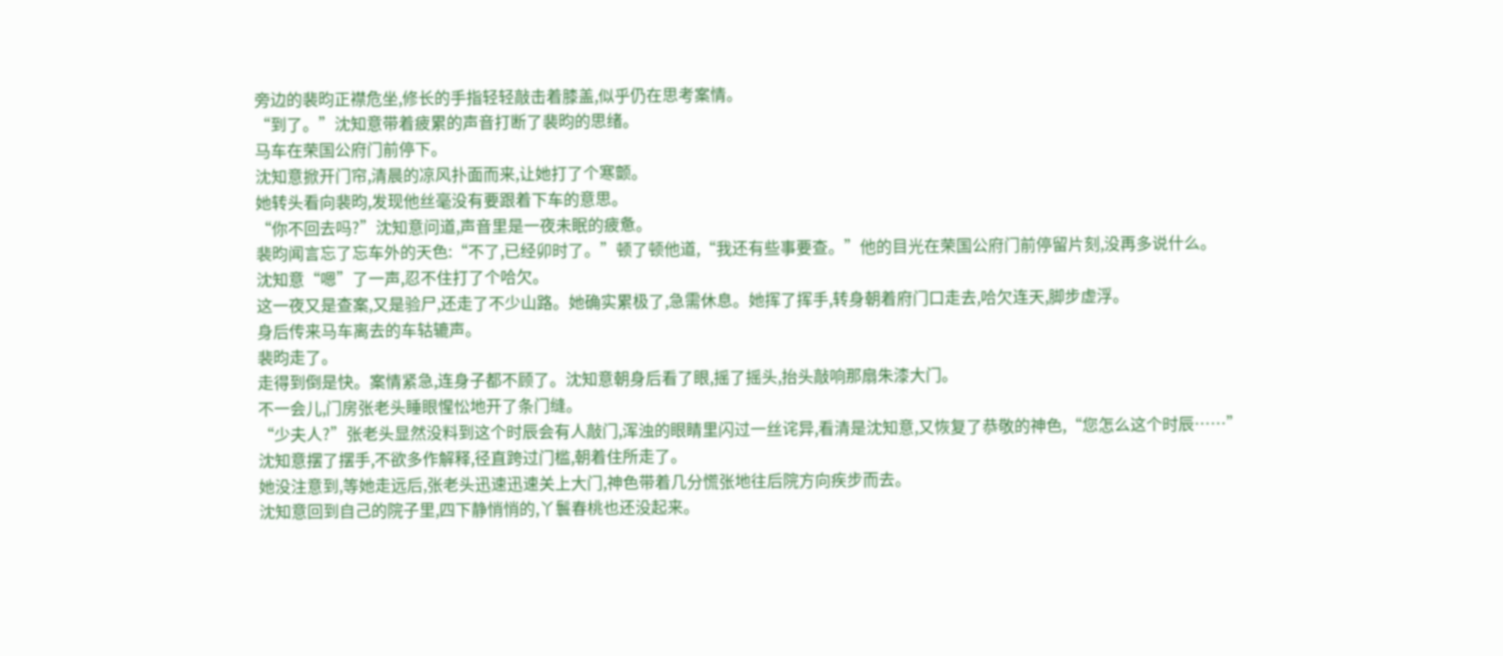旁边的裴昀正襟危坐,修长的手指轻轻敲击着膝盖,似乎仍在思考案情。
“到了。”沈知意带着疲累的声音打断了裴昀的思绪。
马车在荣国公府门前停下。
沈知意掀开门帘,清晨的凉风扑面而来,让她打了个寒颤。
她转头看向裴昀,发现他丝毫没有要跟着下车的意思。
“你不回去吗?”沈知意问道,声音里是一夜未眠的疲惫。
裴昀闻言忘了忘车外的天色:“不了,已经卯时了。”顿了顿他道,“我还有些事要查。”他的目光在荣国公府门前停留片刻,没再多说什么。
沈知意“嗯”了一声,忍不住打了个哈欠。
这一夜又是查案,又是验尸,还走了不少山路。她确实累极了,急需休息。她挥了挥手,转身朝着府门口走去,哈欠连天,脚步虚浮。
身后传来马车离去的车轱辘声。
裴昀走了。
走得到倒是快。案情紧急,连身子都不顾了。沈知意朝身后看了眼,摇了摇头,抬头敲响那扇朱漆大门。
不一会儿,门房张老头睡眼惺忪地开了条门缝。
“少夫人?”张老头显然没料到这个时辰会有人敲门,浑浊的眼睛里闪过一丝诧异,看清是沈知意,又恢复了恭敬的神色,“您怎么这个时辰……”
沈知意摆了摆手,不欲多作解释,径直跨过门槛,朝着住所走了。
她没注意到,等她走远后,张老头迅速迅速关上大门,神色带着几分慌张地往后院方向疾步而去。
沈知意回到自己的院子里,四下静悄悄的,丫鬟春桃也还没起来。